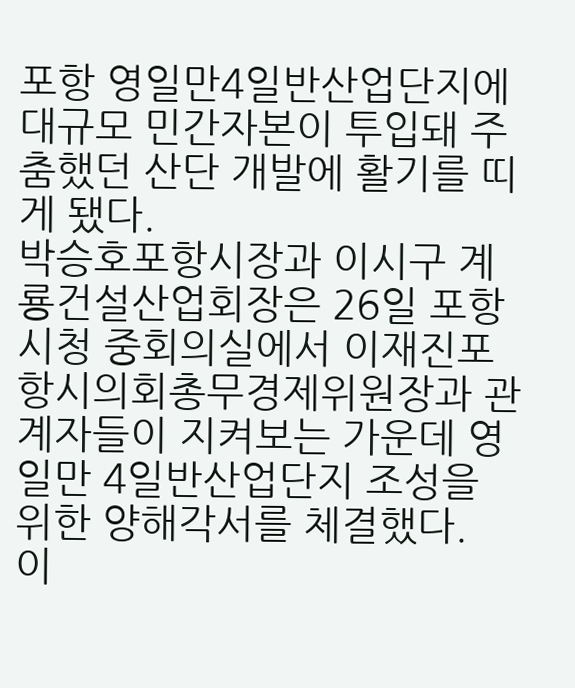포항 영일만4일반산업단지에 대규모 민간자본이 투입돼 주춤했던 산단 개발에 활기를 띠게 됐다.
박승호포항시장과 이시구 계룡건설산업회장은 26일 포항시청 중회의실에서 이재진포항시의회총무경제위원장과 관계자들이 지켜보는 가운데 영일만 4일반산업단지 조성을 위한 양해각서를 체결했다.
이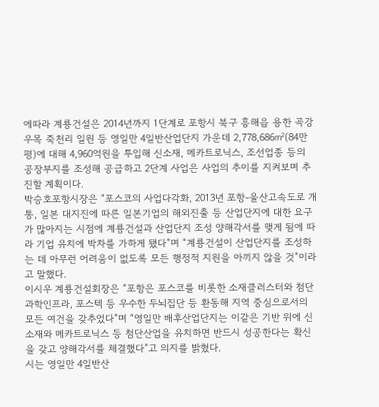에따라 계룡건설은 2014년까지 1단계로 포항시 북구 흥해읍 용한 곡강 우목 죽천리 일원 등 영일만 4일반산업단지 가운데 2,778,686㎡(84만평)에 대해 4,960억원을 투입해 신소재, 메카트로닉스, 조선업종 등의 공장부지를 조성해 공급하고 2단계 사업은 사업의 추이를 지켜보며 추진할 계획이다.
박승호포항시장은 “포스코의 사업다각화, 2013년 포항-울산고속도로 개통, 일본 대지진에 따른 일본기업의 해외진출 등 산업단지에 대한 요구가 많아지는 시점에 계룡건설과 산업단지 조성 양해각서를 맺게 됨에 따라 기업 유치에 박차를 가하게 됐다”며 “계룡건설이 산업단지를 조성하는 데 아무런 어려움이 없도록 모든 행정적 지원을 아끼지 않을 것”이라고 말했다.
이시우 계룡건설회장은 “포항은 포스코를 비롯한 소재클러스터와 첨단과학인프라, 포스텍 등 우수한 두뇌집단 등 환동해 지역 중심으로서의 모든 여건을 갖추었다”며 “영일만 배후산업단지는 이같은 기반 위에 신소재와 메카트로닉스 등 첨단산업을 유치하면 반드시 성공한다는 확신을 갖고 양해각서를 체결했다”고 의지를 밝혔다.
시는 영일만 4일반산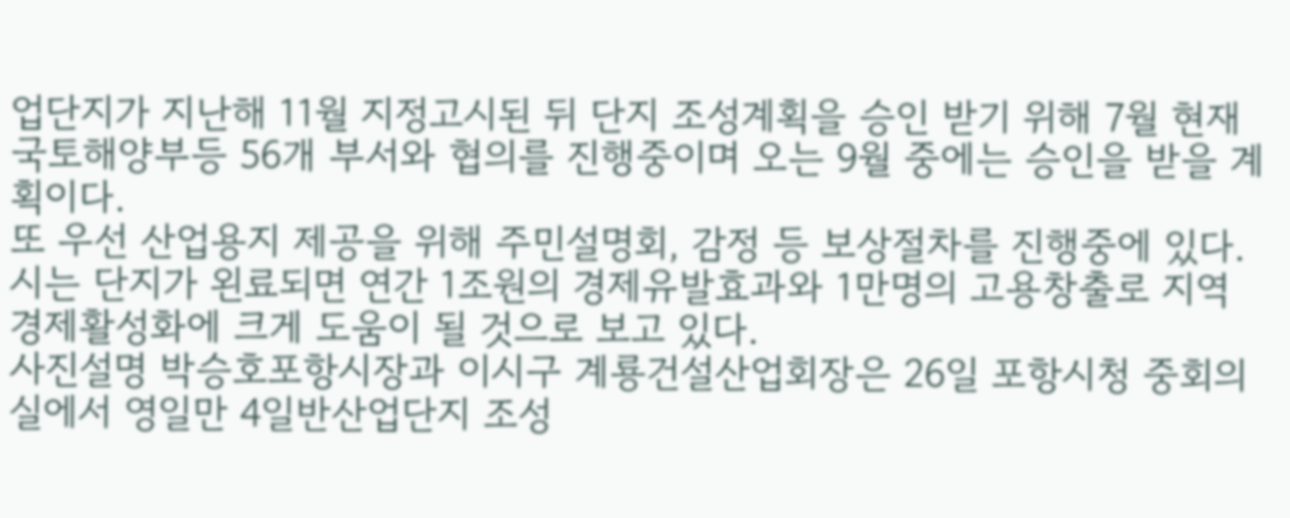업단지가 지난해 11월 지정고시된 뒤 단지 조성계획을 승인 받기 위해 7월 현재 국토해양부등 56개 부서와 협의를 진행중이며 오는 9월 중에는 승인을 받을 계획이다.
또 우선 산업용지 제공을 위해 주민설명회, 감정 등 보상절차를 진행중에 있다.
시는 단지가 왼료되면 연간 1조원의 경제유발효과와 1만명의 고용창출로 지역 경제활성화에 크게 도움이 될 것으로 보고 있다.
사진설명 박승호포항시장과 이시구 계룡건설산업회장은 26일 포항시청 중회의실에서 영일만 4일반산업단지 조성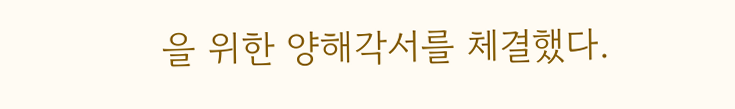을 위한 양해각서를 체결했다.